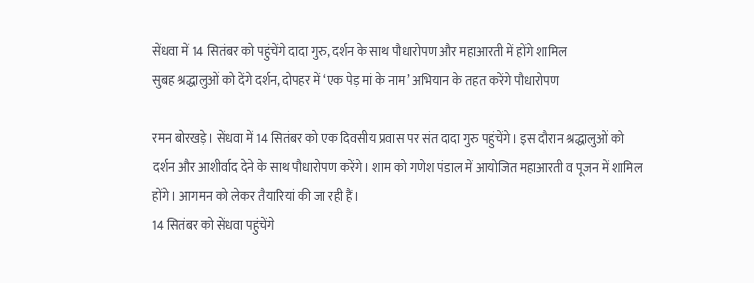सेंधवा में 14 सितंबर को पहुंचेंगे दादा गुरु, दर्शन के साथ पौधारोपण और महाआरती में होंगे शामिल
सुबह श्रद्धालुओं को देंगे दर्शन, दोपहर में ‘एक पेड़ मां के नाम’ अभियान के तहत करेंगे पौधारोपण

रमन बोरखड़े। सेंधवा में 14 सितंबर को एक दिवसीय प्रवास पर संत दादा गुरु पहुंचेंगे। इस दौरान श्रद्धालुओं को दर्शन और आशीर्वाद देने के साथ पौधारोपण करेंगे। शाम को गणेश पंडाल में आयोजित महाआरती व पूजन में शामिल होंगे। आगमन को लेकर तैयारियां की जा रही हैं।
14 सितंबर को सेंधवा पहुंचेंगे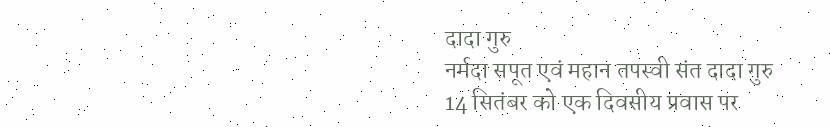दादा गुरु
नर्मदा सपूत एवं महान तपस्वी संत दादा गुरु 14 सितंबर को एक दिवसीय प्रवास पर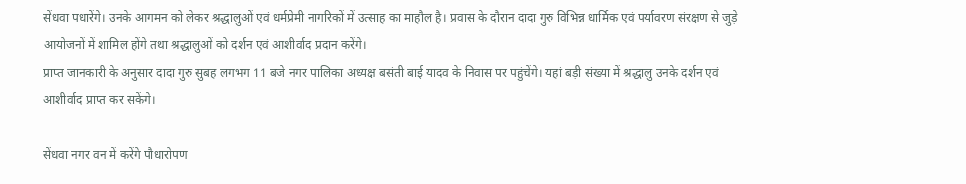सेंधवा पधारेंगे। उनके आगमन को लेकर श्रद्धालुओं एवं धर्मप्रेमी नागरिकों में उत्साह का माहौल है। प्रवास के दौरान दादा गुरु विभिन्न धार्मिक एवं पर्यावरण संरक्षण से जुड़े आयोजनों में शामिल होंगे तथा श्रद्धालुओं को दर्शन एवं आशीर्वाद प्रदान करेंगे।
प्राप्त जानकारी के अनुसार दादा गुरु सुबह लगभग 11 बजे नगर पालिका अध्यक्ष बसंती बाई यादव के निवास पर पहुंचेंगे। यहां बड़ी संख्या में श्रद्धालु उनके दर्शन एवं आशीर्वाद प्राप्त कर सकेंगे।

सेंधवा नगर वन में करेंगे पौधारोपण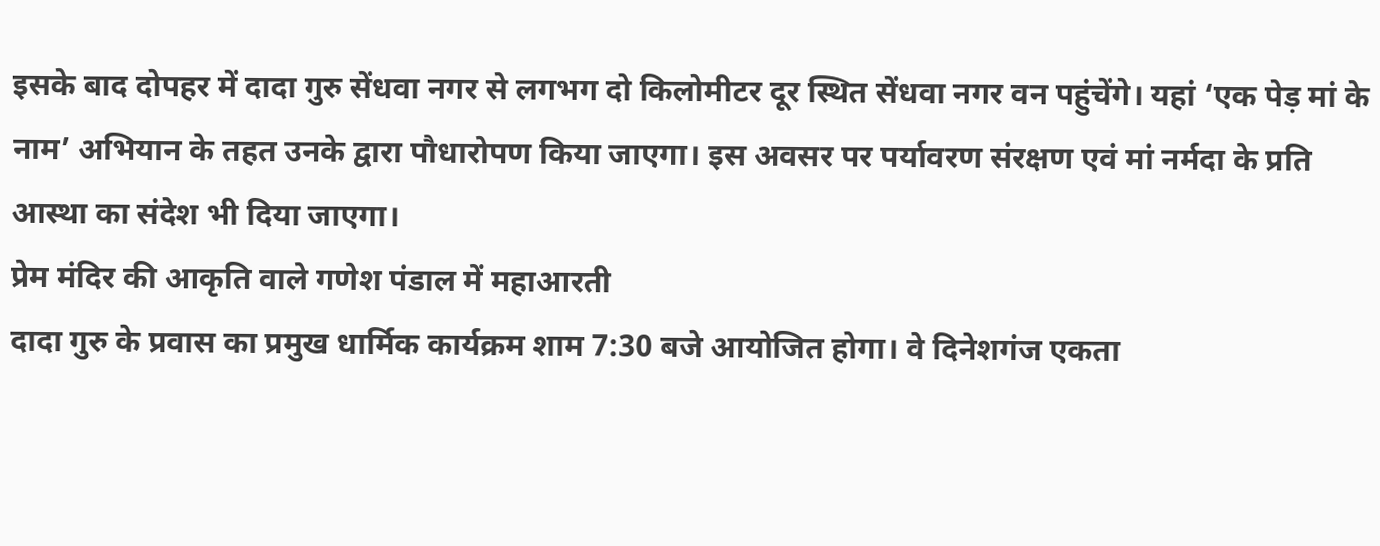इसके बाद दोपहर में दादा गुरु सेंधवा नगर से लगभग दो किलोमीटर दूर स्थित सेंधवा नगर वन पहुंचेंगे। यहां ‘एक पेड़ मां के नाम’ अभियान के तहत उनके द्वारा पौधारोपण किया जाएगा। इस अवसर पर पर्यावरण संरक्षण एवं मां नर्मदा के प्रति आस्था का संदेश भी दिया जाएगा।
प्रेम मंदिर की आकृति वाले गणेश पंडाल में महाआरती
दादा गुरु के प्रवास का प्रमुख धार्मिक कार्यक्रम शाम 7:30 बजे आयोजित होगा। वे दिनेशगंज एकता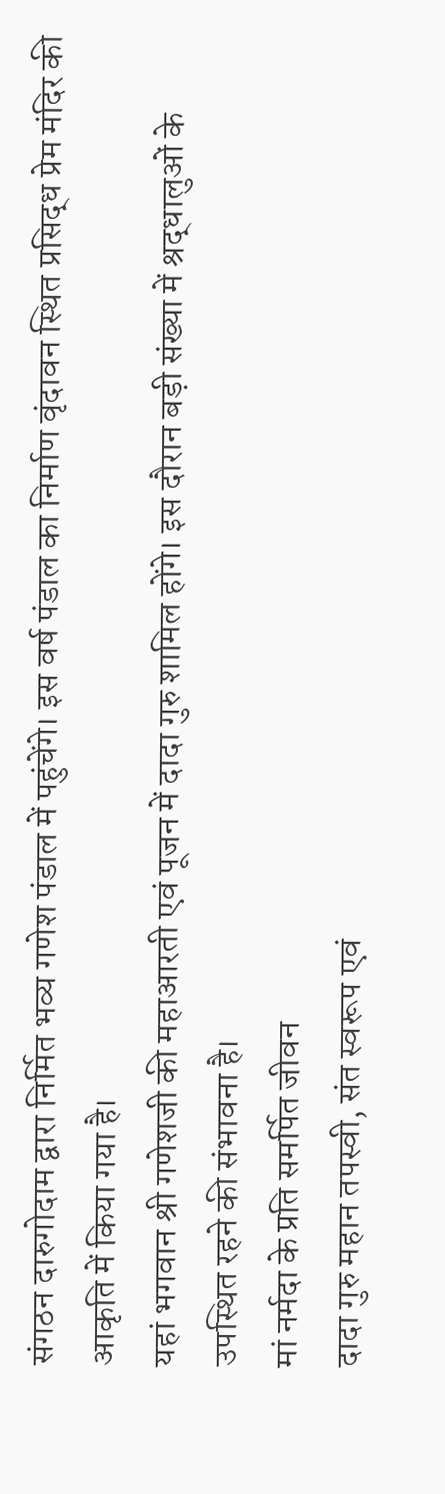संगठन दारुगोदाम द्वारा निर्मित भव्य गणेश पंडाल में पहुंचेंगे। इस वर्ष पंडाल का निर्माण वृंदावन स्थित प्रसिद्ध प्रेम मंदिर की आकृति में किया गया है।
यहां भगवान श्री गणेशजी की महाआरती एवं पूजन में दादा गुरु शामिल होंगे। इस दौरान बड़ी संख्या में श्रद्धालुओं के उपस्थित रहने की संभावना है।
मां नर्मदा के प्रति समर्पित जीवन
दादा गुरु महान तपस्वी, संत स्वरूप एवं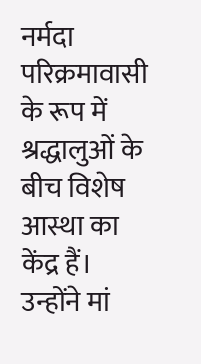नर्मदा परिक्रमावासी के रूप में श्रद्धालुओं के बीच विशेष आस्था का केंद्र हैं। उन्होंने मां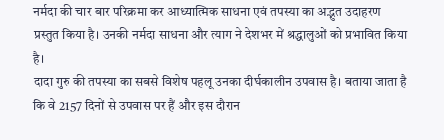नर्मदा की चार बार परिक्रमा कर आध्यात्मिक साधना एवं तपस्या का अद्भुत उदाहरण प्रस्तुत किया है। उनकी नर्मदा साधना और त्याग ने देशभर में श्रद्धालुओं को प्रभावित किया है।
दादा गुरु की तपस्या का सबसे विशेष पहलू उनका दीर्घकालीन उपवास है। बताया जाता है कि वे 2157 दिनों से उपवास पर हैं और इस दौरान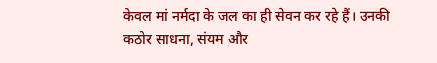केवल मां नर्मदा के जल का ही सेवन कर रहे हैं। उनकी कठोर साधना, संयम और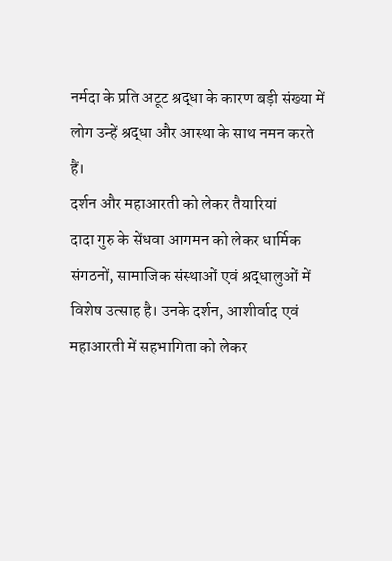नर्मदा के प्रति अटूट श्रद्धा के कारण बड़ी संख्या में लोग उन्हें श्रद्धा और आस्था के साथ नमन करते हैं।
दर्शन और महाआरती को लेकर तैयारियां
दादा गुरु के सेंधवा आगमन को लेकर धार्मिक संगठनों, सामाजिक संस्थाओं एवं श्रद्धालुओं में विशेष उत्साह है। उनके दर्शन, आशीर्वाद एवं महाआरती में सहभागिता को लेकर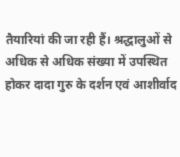तैयारियां की जा रही हैं। श्रद्धालुओं से अधिक से अधिक संख्या में उपस्थित होकर दादा गुरु के दर्शन एवं आशीर्वाद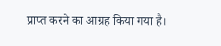प्राप्त करने का आग्रह किया गया है।